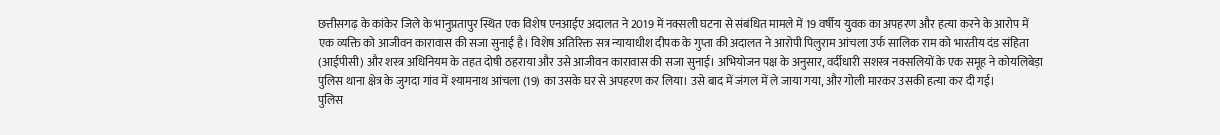छत्तीसगढ़ के कांकेर जिले के भानुप्रतापुर स्थित एक विशेष एनआईए अदालत ने 2019 में नक्सली घटना से संबंधित मामले में 19 वर्षीय युवक का अपहरण और हत्या करने के आरोप में एक व्यक्ति को आजीवन कारावास की सजा सुनाई है। विशेष अतिरिक्त सत्र न्यायाधीश दीपक के गुप्ता की अदालत ने आरोपी पिलुराम आंचला उर्फ सालिक राम को भारतीय दंड संहिता (आईपीसी) और शस्त्र अधिनियम के तहत दोषी ठहराया और उसे आजीवन कारावास की सजा सुनाई। अभियोजन पक्ष के अनुसार, वर्दीधारी सशस्त्र नक्सलियों के एक समूह ने कोयलिबेड़ा पुलिस थाना क्षेत्र के जुगदा गांव में श्यामनाथ आंचला (19) का उसके घर से अपहरण कर लिया। उसे बाद में जंगल में ले जाया गया, और गोली मारकर उसकी हत्या कर दी गई।
पुलिस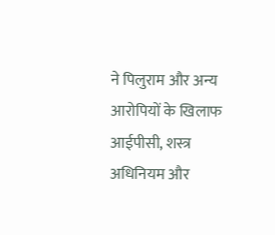ने पिलुराम और अन्य आरोपियों के खिलाफ आईपीसी, शस्त्र अधिनियम और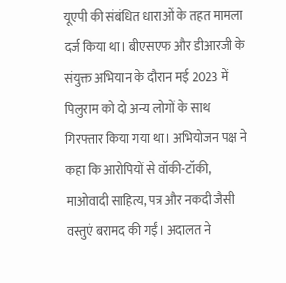यूएपी की संबंधित धाराओं के तहत मामला दर्ज किया था। बीएसएफ और डीआरजी के संयुक्त अभियान के दौरान मई 2023 में पिलुराम को दो अन्य लोगों के साथ गिरफ्तार किया गया था। अभियोजन पक्ष ने कहा कि आरोपियों से वॉकी-टॉकी, माओवादी साहित्य, पत्र और नकदी जैसी वस्तुएं बरामद की गईं। अदालत ने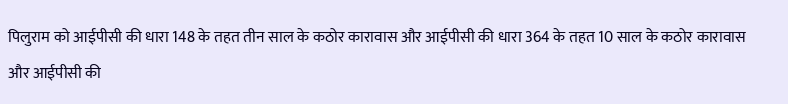पिलुराम को आईपीसी की धारा 148 के तहत तीन साल के कठोर कारावास और आईपीसी की धारा 364 के तहत 10 साल के कठोर कारावास और आईपीसी की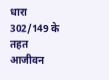धारा 302/149 के तहत आजीवन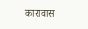कारावास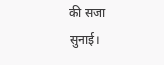की सजा सुनाई।